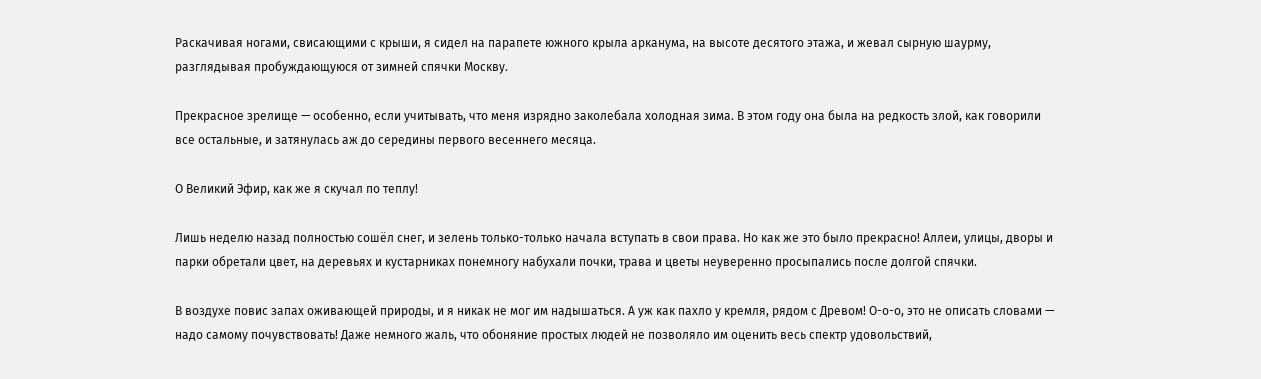Раскачивая ногами, свисающими с крыши, я сидел на парапете южного крыла арканума, на высоте десятого этажа, и жевал сырную шаурму, разглядывая пробуждающуюся от зимней спячки Москву.

Прекрасное зрелище — особенно, если учитывать, что меня изрядно заколебала холодная зима. В этом году она была на редкость злой, как говорили все остальные, и затянулась аж до середины первого весеннего месяца.

О Великий Эфир, как же я скучал по теплу!

Лишь неделю назад полностью сошёл снег, и зелень только-только начала вступать в свои права. Но как же это было прекрасно! Аллеи, улицы, дворы и парки обретали цвет, на деревьях и кустарниках понемногу набухали почки, трава и цветы неуверенно просыпались после долгой спячки.

В воздухе повис запах оживающей природы, и я никак не мог им надышаться. А уж как пахло у кремля, рядом с Древом! О-о-о, это не описать словами — надо самому почувствовать! Даже немного жаль, что обоняние простых людей не позволяло им оценить весь спектр удовольствий,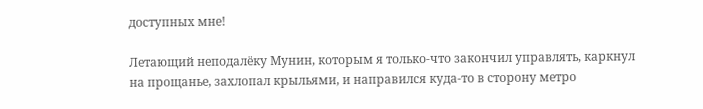доступных мне!

Летающий неподалёку Мунин, которым я только-что закончил управлять, каркнул на прощанье, захлопал крыльями, и направился куда-то в сторону метро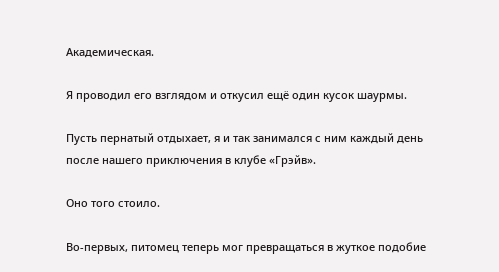Академическая.

Я проводил его взглядом и откусил ещё один кусок шаурмы.

Пусть пернатый отдыхает, я и так занимался с ним каждый день после нашего приключения в клубе «Грэйв».

Оно того стоило.

Во-первых, питомец теперь мог превращаться в жуткое подобие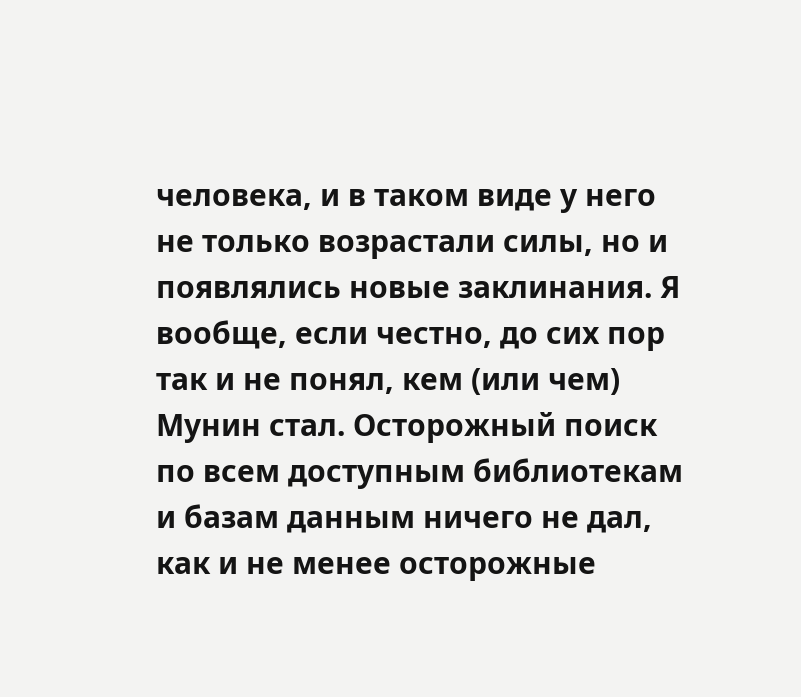человека, и в таком виде у него не только возрастали силы, но и появлялись новые заклинания. Я вообще, если честно, до сих пор так и не понял, кем (или чем) Мунин стал. Осторожный поиск по всем доступным библиотекам и базам данным ничего не дал, как и не менее осторожные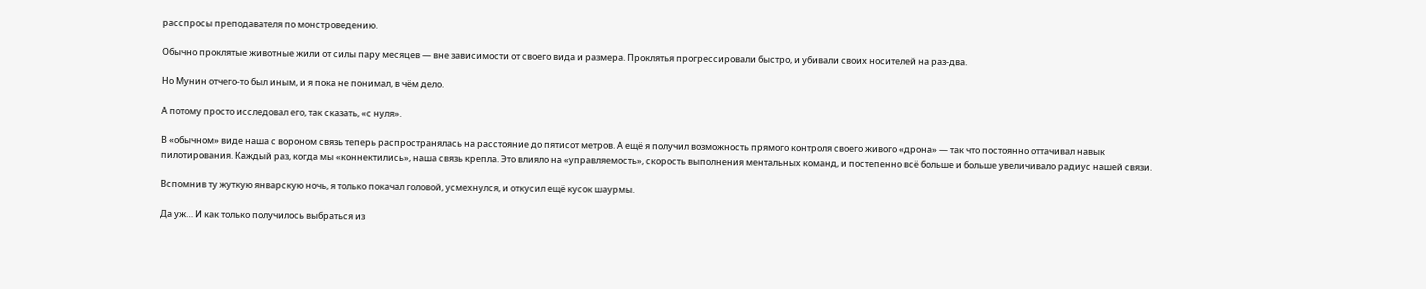расспросы преподавателя по монстроведению.

Обычно проклятые животные жили от силы пару месяцев — вне зависимости от своего вида и размера. Проклятья прогрессировали быстро, и убивали своих носителей на раз-два.

Но Мунин отчего-то был иным, и я пока не понимал, в чём дело.

А потому просто исследовал его, так сказать, «с нуля».

В «обычном» виде наша с вороном связь теперь распространялась на расстояние до пятисот метров. А ещё я получил возможность прямого контроля своего живого «дрона» — так что постоянно оттачивал навык пилотирования. Каждый раз, когда мы «коннектились», наша связь крепла. Это влияло на «управляемость», скорость выполнения ментальных команд, и постепенно всё больше и больше увеличивало радиус нашей связи.

Вспомнив ту жуткую январскую ночь, я только покачал головой, усмехнулся, и откусил ещё кусок шаурмы.

Да уж… И как только получилось выбраться из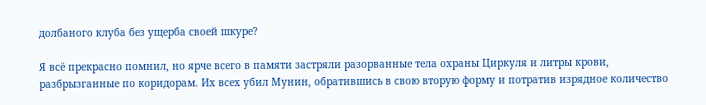долбаного клуба без ущерба своей шкуре?

Я всё прекрасно помнил, но ярче всего в памяти застряли разорванные тела охраны Циркуля и литры крови, разбрызганные по коридорам. Их всех убил Мунин, обратившись в свою вторую форму и потратив изрядное количество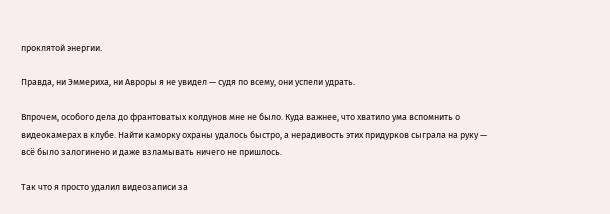проклятой энергии.

Правда, ни Эммериха, ни Авроры я не увидел — судя по всему, они успели удрать.

Впрочем, особого дела до франтоватых колдунов мне не было. Куда важнее, что хватило ума вспомнить о видеокамерах в клубе. Найти каморку охраны удалось быстро, а нерадивость этих придурков сыграла на руку — всё было залогинено и даже взламывать ничего не пришлось.

Так что я просто удалил видеозаписи за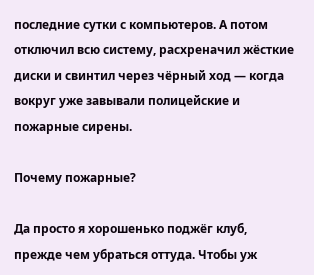последние сутки с компьютеров. А потом отключил всю систему, расхреначил жёсткие диски и свинтил через чёрный ход — когда вокруг уже завывали полицейские и пожарные сирены.

Почему пожарные?

Да просто я хорошенько поджёг клуб, прежде чем убраться оттуда. Чтобы уж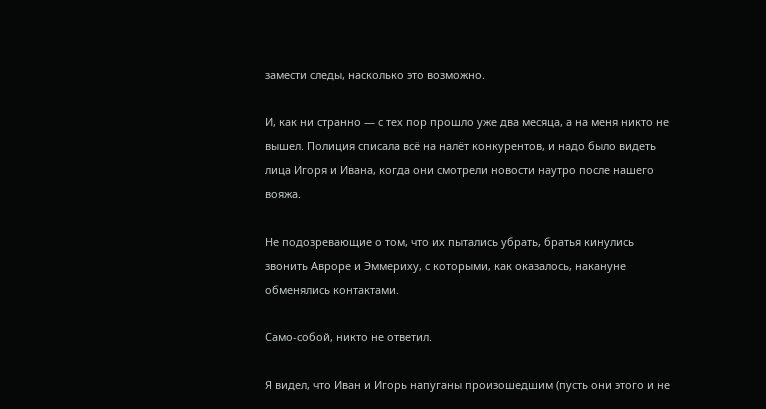замести следы, насколько это возможно.

И, как ни странно — с тех пор прошло уже два месяца, а на меня никто не вышел. Полиция списала всё на налёт конкурентов, и надо было видеть лица Игоря и Ивана, когда они смотрели новости наутро после нашего вояжа.

Не подозревающие о том, что их пытались убрать, братья кинулись звонить Авроре и Эммериху, с которыми, как оказалось, накануне обменялись контактами.

Само-собой, никто не ответил.

Я видел, что Иван и Игорь напуганы произошедшим (пусть они этого и не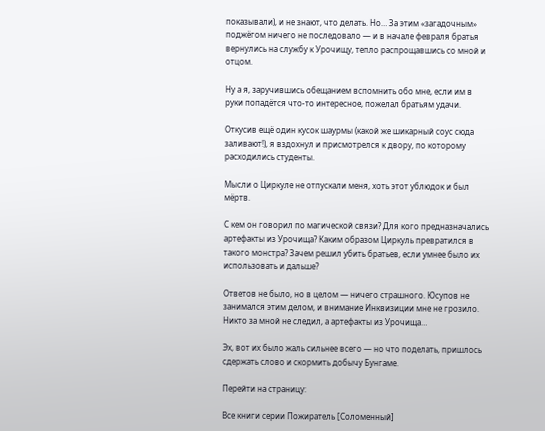показывали), и не знают, что делать. Но… За этим «загадочным» поджёгом ничего не последовало — и в начале февраля братья вернулись на службу к Урочищу, тепло распрощавшись со мной и отцом.

Ну а я, заручившись обещанием вспомнить обо мне, если им в руки попадётся что-то интересное, пожелал братьям удачи.

Откусив ещё один кусок шаурмы (какой же шикарный соус сюда заливают!), я вздохнул и присмотрелся к двору, по которому расходились студенты.

Мысли о Циркуле не отпускали меня, хоть этот ублюдок и был мёртв.

С кем он говорил по магической связи? Для кого предназначались артефакты из Урочища? Каким образом Циркуль превратился в такого монстра? Зачем решил убить братьев, если умнее было их использовать и дальше?

Ответов не было, но в целом — ничего страшного. Юсупов не занимался этим делом, и внимание Инквизиции мне не грозило. Никто за мной не следил, а артефакты из Урочища…

Эх, вот их было жаль сильнее всего — но что поделать, пришлось сдержать слово и скормить добычу Бунгаме.

Перейти на страницу:

Все книги серии Пожиратель [Соломенный]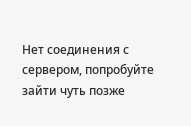Нет соединения с сервером, попробуйте зайти чуть позже